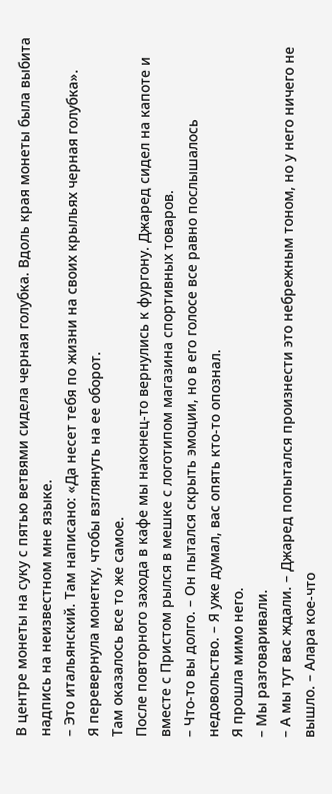В центре монеты на суку с пятью ветвями сидела черная голубка. Вдоль края монеты была выбита надпись на неизвестном мне языке.
– Это итальянский. Там написано: «Да несет тебя по жизни на своих крыльях черная голубка».
Я перевернула монетку, чтобы взглянуть на ее оборот.
Там оказалось все то же самое.
После повторного захода в кафе мы наконец-то вернулись к фургону. Джаред сидел на капоте и вместе с Пристом рылся в мешке с логотипом магазина спортивных товаров.
– Что-то вы долго. – Он пытался скрыть эмоции, но в его голосе все равно послышалось недовольство. – Я уже думал, вас опять кто-то опознал.
Я прошла мимо него.
– Мы разговаривали.
– А мы тут вас ждали. – Джаред попытался произнести это небрежным тоном, но у него ничего не вышло. – Алара кое-что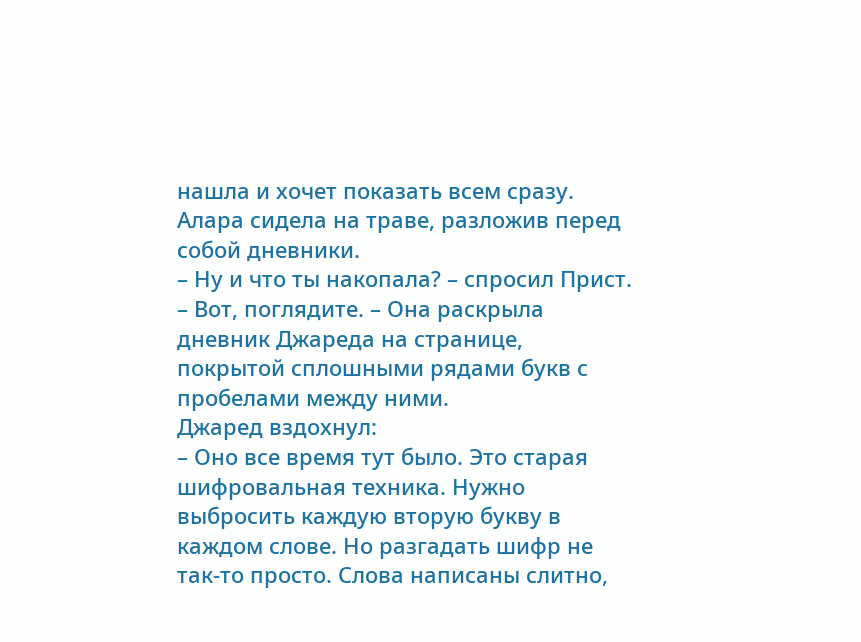нашла и хочет показать всем сразу.
Алара сидела на траве, разложив перед собой дневники.
– Ну и что ты накопала? – спросил Прист.
– Вот, поглядите. – Она раскрыла дневник Джареда на странице, покрытой сплошными рядами букв с пробелами между ними.
Джаред вздохнул:
– Оно все время тут было. Это старая шифровальная техника. Нужно выбросить каждую вторую букву в каждом слове. Но разгадать шифр не так-то просто. Слова написаны слитно,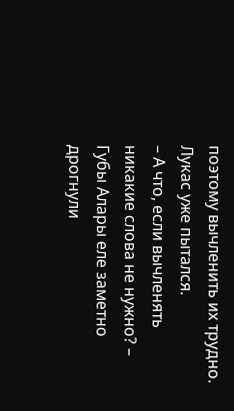поэтому вычленить их трудно. Лукас уже пытался.
– А что, если вычленять никакие слова не нужно? – Губы Алары еле заметно дрогнули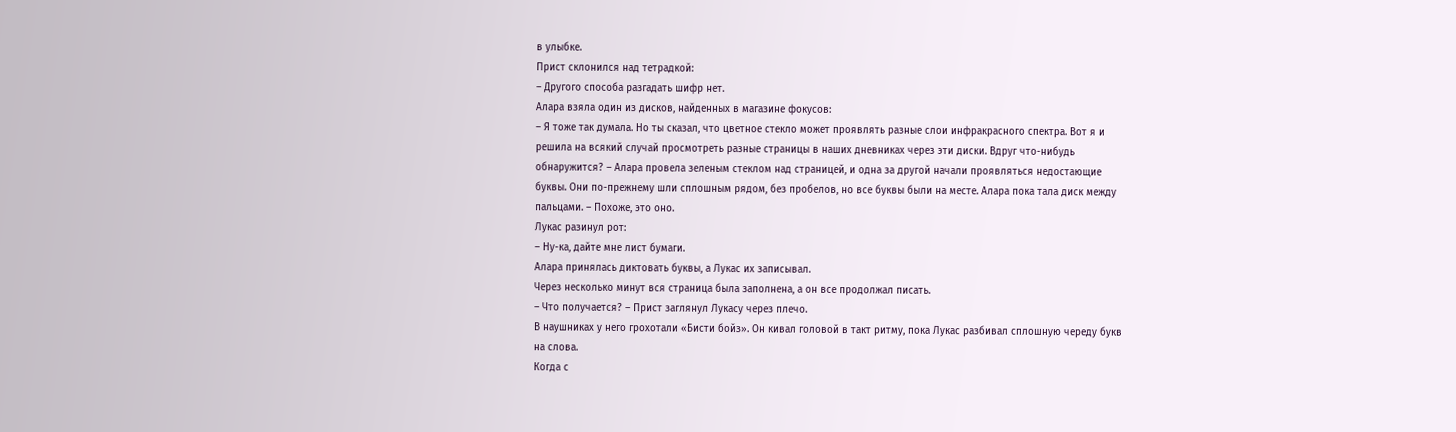в улыбке.
Прист склонился над тетрадкой:
– Другого способа разгадать шифр нет.
Алара взяла один из дисков, найденных в магазине фокусов:
– Я тоже так думала. Но ты сказал, что цветное стекло может проявлять разные слои инфракрасного спектра. Вот я и решила на всякий случай просмотреть разные страницы в наших дневниках через эти диски. Вдруг что-нибудь обнаружится? – Алара провела зеленым стеклом над страницей, и одна за другой начали проявляться недостающие буквы. Они по-прежнему шли сплошным рядом, без пробелов, но все буквы были на месте. Алара пока тала диск между пальцами. – Похоже, это оно.
Лукас разинул рот:
– Ну-ка, дайте мне лист бумаги.
Алара принялась диктовать буквы, а Лукас их записывал.
Через несколько минут вся страница была заполнена, а он все продолжал писать.
– Что получается? – Прист заглянул Лукасу через плечо.
В наушниках у него грохотали «Бисти бойз». Он кивал головой в такт ритму, пока Лукас разбивал сплошную череду букв на слова.
Когда с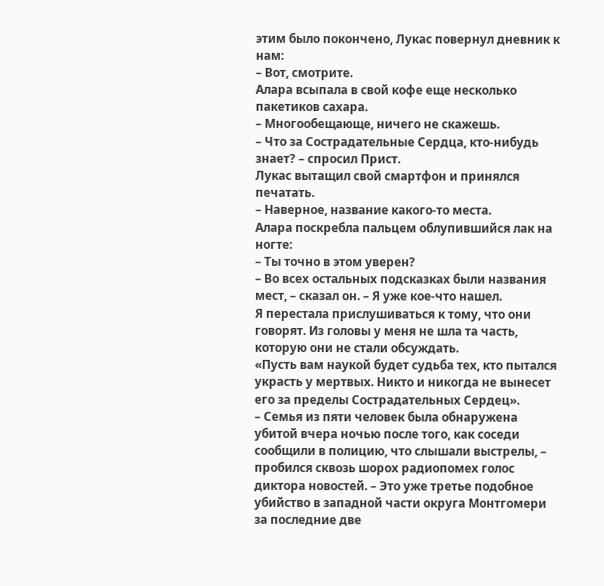этим было покончено, Лукас повернул дневник к нам:
– Вот, смотрите.
Алара всыпала в свой кофе еще несколько пакетиков сахара.
– Многообещающе, ничего не скажешь.
– Что за Сострадательные Сердца, кто-нибудь знает? – спросил Прист.
Лукас вытащил свой смартфон и принялся печатать.
– Наверное, название какого-то места.
Алара поскребла пальцем облупившийся лак на ногте:
– Ты точно в этом уверен?
– Во всех остальных подсказках были названия мест, – сказал он. – Я уже кое-что нашел.
Я перестала прислушиваться к тому, что они говорят. Из головы у меня не шла та часть, которую они не стали обсуждать.
«Пусть вам наукой будет судьба тех, кто пытался украсть у мертвых. Никто и никогда не вынесет его за пределы Сострадательных Сердец».
– Семья из пяти человек была обнаружена убитой вчера ночью после того, как соседи сообщили в полицию, что слышали выстрелы, – пробился сквозь шорох радиопомех голос диктора новостей. – Это уже третье подобное убийство в западной части округа Монтгомери за последние две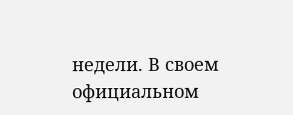недели. В своем официальном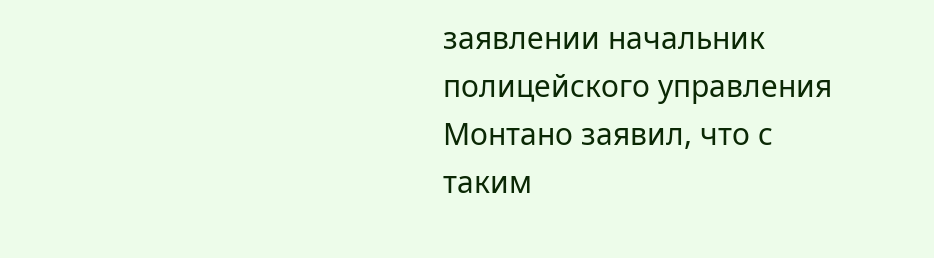заявлении начальник полицейского управления Монтано заявил, что с таким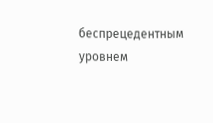беспрецедентным уровнем